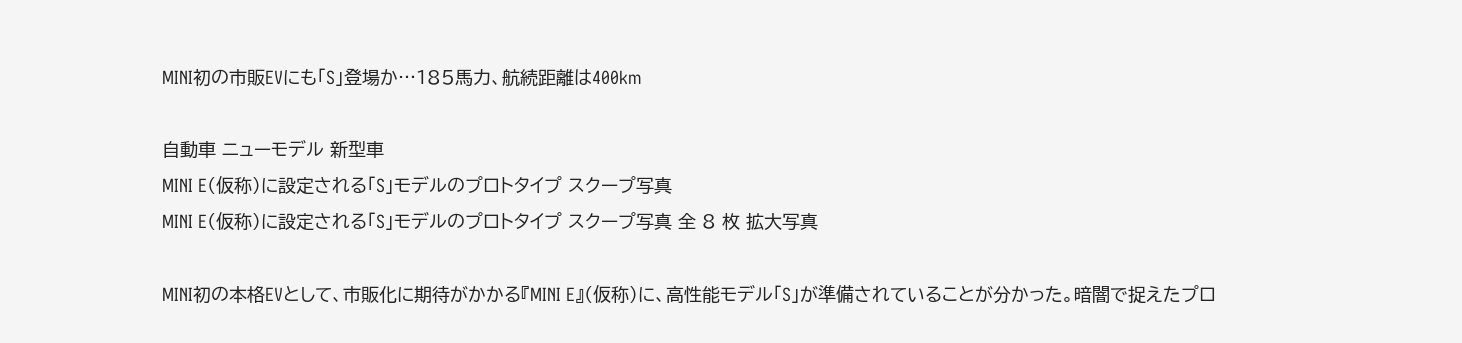MINI初の市販EVにも「S」登場か…185馬力、航続距離は400km

自動車 ニューモデル 新型車
MINI E(仮称)に設定される「S」モデルのプロトタイプ スクープ写真
MINI E(仮称)に設定される「S」モデルのプロトタイプ スクープ写真 全 8 枚 拡大写真

MINI初の本格EVとして、市販化に期待がかかる『MINI E』(仮称)に、高性能モデル「S」が準備されていることが分かった。暗闇で捉えたプロ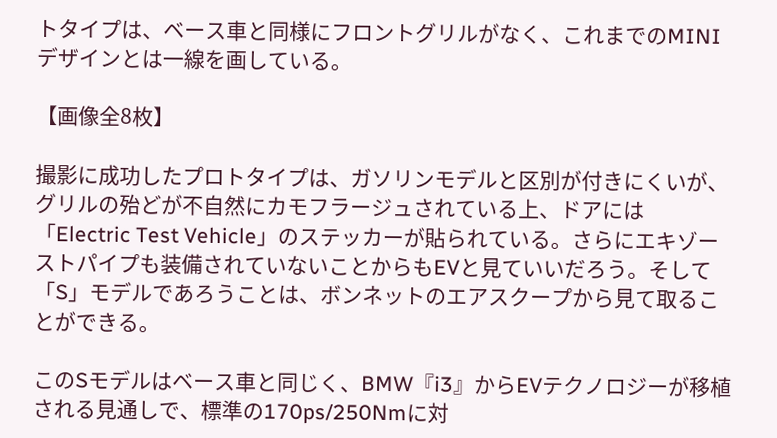トタイプは、ベース車と同様にフロントグリルがなく、これまでのMINIデザインとは一線を画している。

【画像全8枚】

撮影に成功したプロトタイプは、ガソリンモデルと区別が付きにくいが、グリルの殆どが不自然にカモフラージュされている上、ドアには「Electric Test Vehicle」のステッカーが貼られている。さらにエキゾーストパイプも装備されていないことからもEVと見ていいだろう。そして「S」モデルであろうことは、ボンネットのエアスクープから見て取ることができる。

このSモデルはベース車と同じく、BMW『i3』からEVテクノロジーが移植される見通しで、標準の170ps/250Nmに対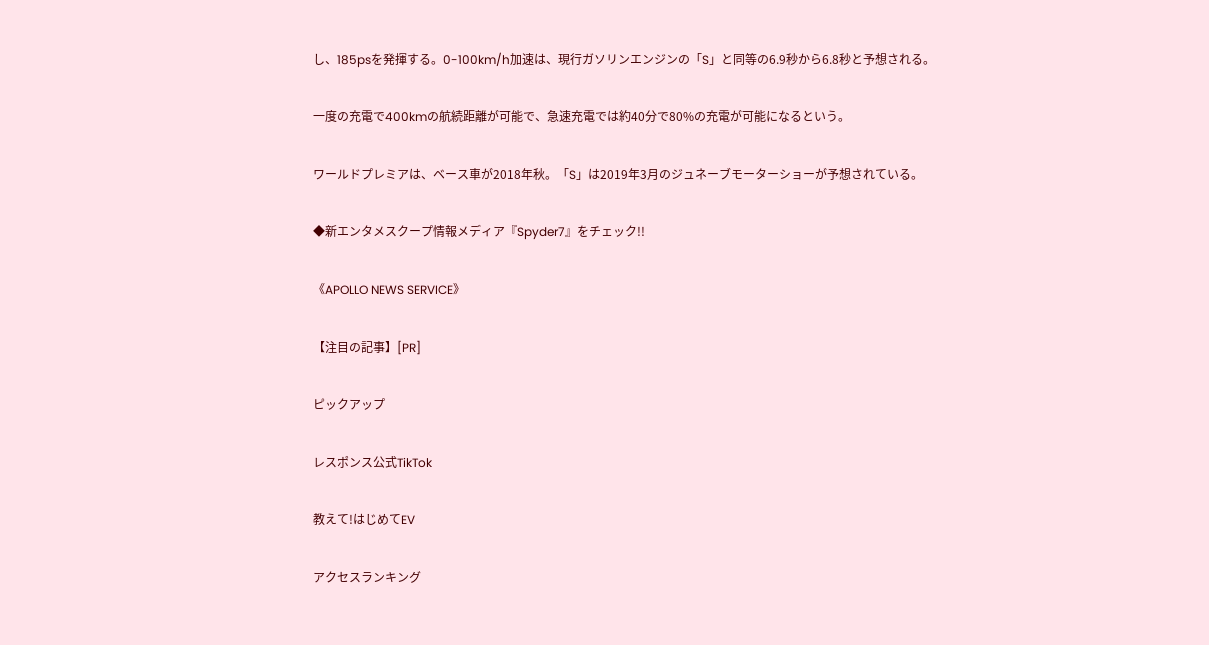し、185psを発揮する。0-100km/h加速は、現行ガソリンエンジンの「S」と同等の6.9秒から6.8秒と予想される。

一度の充電で400kmの航続距離が可能で、急速充電では約40分で80%の充電が可能になるという。

ワールドプレミアは、ベース車が2018年秋。「S」は2019年3月のジュネーブモーターショーが予想されている。

◆新エンタメスクープ情報メディア『Spyder7』をチェック!!

《APOLLO NEWS SERVICE》

【注目の記事】[PR]

ピックアップ

レスポンス公式TikTok

教えて!はじめてEV

アクセスランキング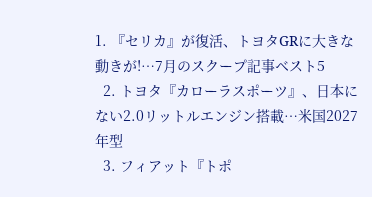1. 『セリカ』が復活、トヨタGRに大きな動きが!…7月のスクープ記事ベスト5
  2. トヨタ『カローラスポーツ』、日本にない2.0リットルエンジン搭載…米国2027年型
  3. フィアット『トポ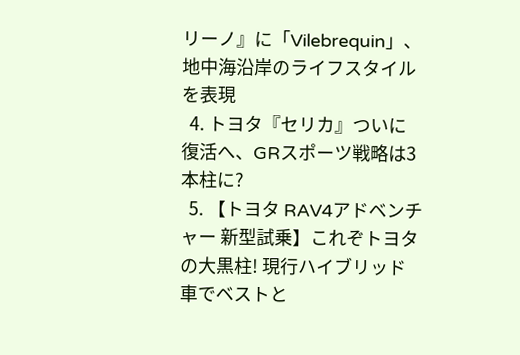リーノ』に「Vilebrequin」、地中海沿岸のライフスタイルを表現
  4. トヨタ『セリカ』ついに復活へ、GRスポーツ戦略は3本柱に?
  5. 【トヨタ RAV4アドベンチャー 新型試乗】これぞトヨタの大黒柱! 現行ハイブリッド車でベストと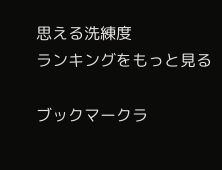思える洗練度
ランキングをもっと見る

ブックマークラ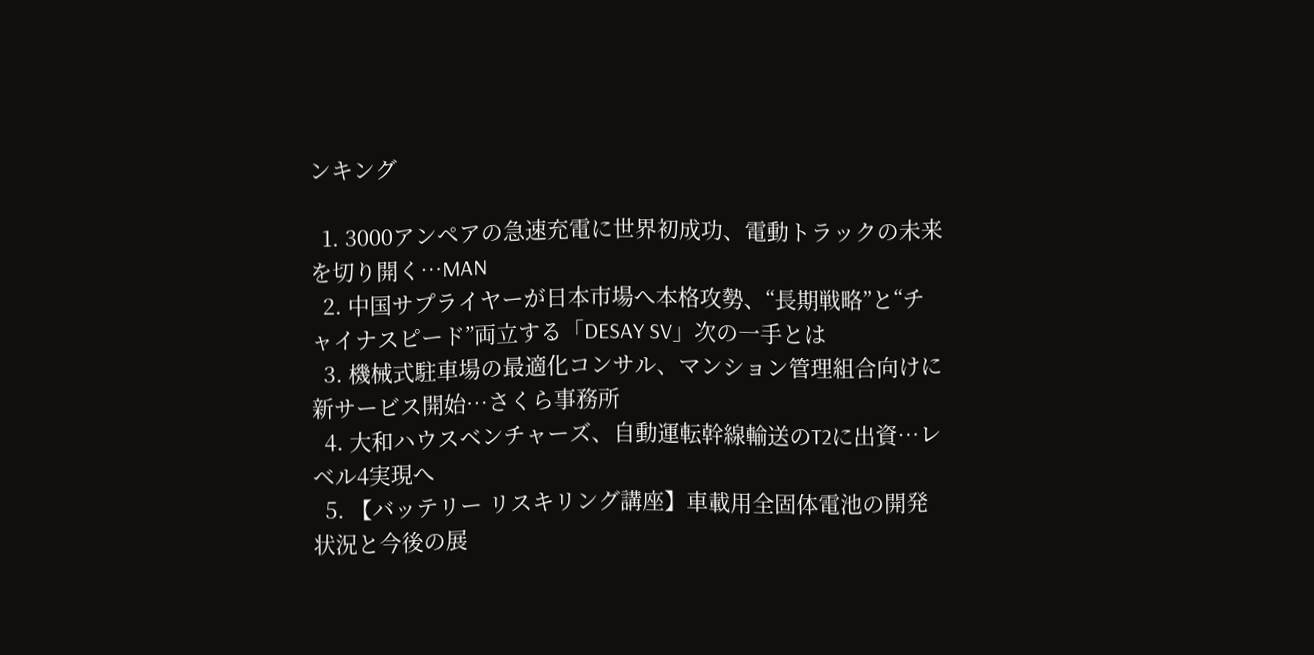ンキング

  1. 3000アンペアの急速充電に世界初成功、電動トラックの未来を切り開く…MAN
  2. 中国サプライヤーが日本市場へ本格攻勢、“長期戦略”と“チャイナスピード”両立する「DESAY SV」次の一手とは
  3. 機械式駐車場の最適化コンサル、マンション管理組合向けに新サービス開始…さくら事務所
  4. 大和ハウスベンチャーズ、自動運転幹線輸送のT2に出資…レベル4実現へ
  5. 【バッテリー リスキリング講座】車載用全固体電池の開発状況と今後の展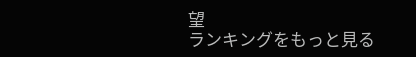望
ランキングをもっと見る